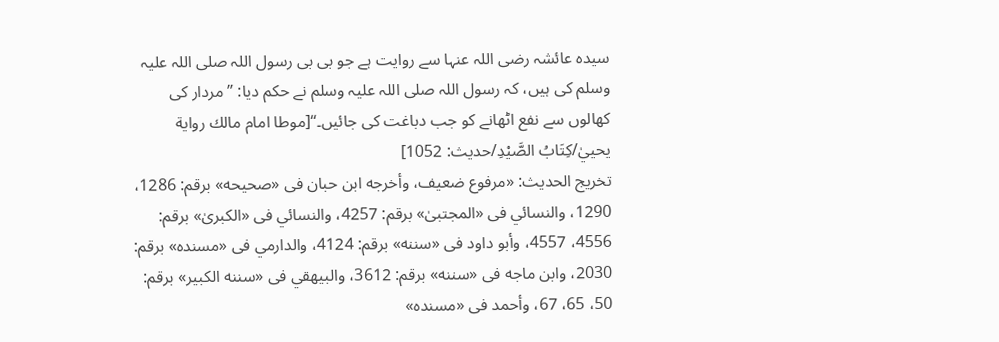سیدہ عائشہ رضی اللہ عنہا سے روایت ہے جو بی بی رسول اللہ صلی اللہ علیہ وسلم کی ہیں، کہ رسول اللہ صلی اللہ علیہ وسلم نے حکم دیا: ”مردار کی کھالوں سے نفع اٹھانے کو جب دباغت کی جائیں۔“[موطا امام مالك رواية يحييٰ/كِتَابُ الصَّيْدِ/حدیث: 1052]
تخریج الحدیث: «مرفوع ضعيف، وأخرجه ابن حبان فى «صحيحه» برقم: 1286، 1290، والنسائي فى «المجتبیٰ» برقم: 4257، والنسائي فى «الكبریٰ» برقم: 4556، 4557، وأبو داود فى «سننه» برقم: 4124، والدارمي فى «مسنده» برقم: 2030، وابن ماجه فى «سننه» برقم: 3612، والبيهقي فى «سننه الكبير» برقم: 50، 65، 67، وأحمد فى «مسنده»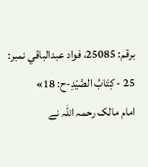برقم: 25085، فواد عبدالباقي نمبر: 25 - كِتَابُ الصَّيْدِ-ح: 18»
امام مالک رحمہ اللہ نے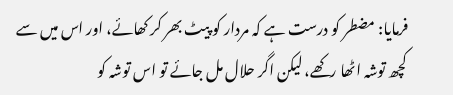فرمایا: مضطر کو درست ہے کہ مردار کو پیٹ بھر کر کھائے، اور اس میں سے کچھ توشہ اٹھا رکھے، لیکن اگر حلال مل جائے تو اس توشہ کو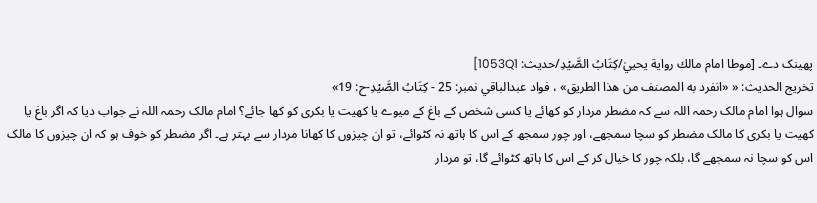پھینک دے۔ [موطا امام مالك رواية يحييٰ/كِتَابُ الصَّيْدِ/حدیث: 1053Q1]
تخریج الحدیث: « «انفرد به المصنف من هذا الطريق» ، فواد عبدالباقي نمبر: 25 - كِتَابُ الصَّيْدِ-ح: 19»
سوال ہوا امام مالک رحمہ اللہ سے کہ مضطر مردار کو کھائے یا کسی شخص کے باغ کے میوے یا کھیت یا بکری کو کھا جائے؟ امام مالک رحمہ اللہ نے جواب دیا کہ اگر باغ یا کھیت یا بکری کا مالک مضطر کو سچا سمجھے، اور چور سمجھ کے اس کا ہاتھ نہ کٹوائے، تو ان چیزوں کا کھانا مردار سے بہتر ہے۔ اگر مضطر کو خوف ہو کہ ان چیزوں کا مالک اس کو سچا نہ سمجھے گا، بلکہ چور کا خیال کر کے اس کا ہاتھ کٹوائے گا، تو مردار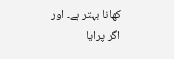کھانا بہتر ہے۔ اور اگر پرایا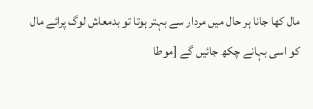مال کھا جانا ہر حال میں مردار سے بہتر ہوتا تو بدمعاش لوگ پرائے مال کو اسی بہانے چکھ جائیں گے [موطا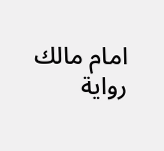امام مالك رواية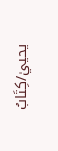يحييٰ/كِتَابُ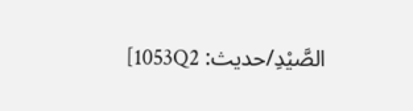الصَّيْدِ/حدیث: 1053Q2]